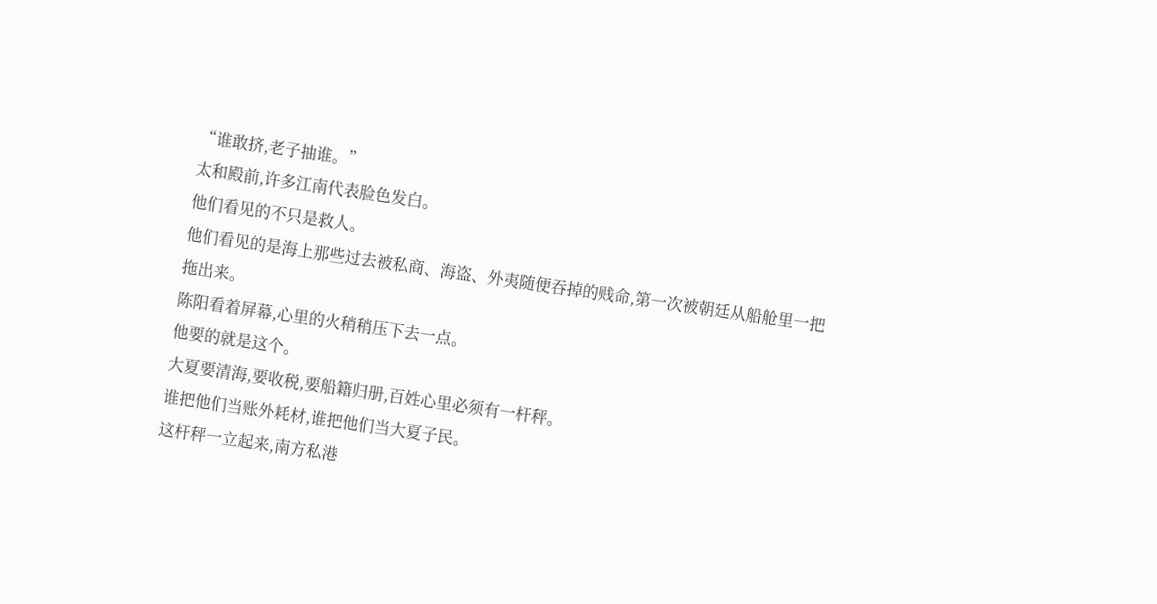“谁敢挤,老子抽谁。”
太和殿前,许多江南代表脸色发白。
他们看见的不只是救人。
他们看见的是海上那些过去被私商、海盗、外夷随便吞掉的贱命,第一次被朝廷从船舱里一把拖出来。
陈阳看着屏幕,心里的火稍稍压下去一点。
他要的就是这个。
大夏要清海,要收税,要船籍归册,百姓心里必须有一杆秤。
谁把他们当账外耗材,谁把他们当大夏子民。
这杆秤一立起来,南方私港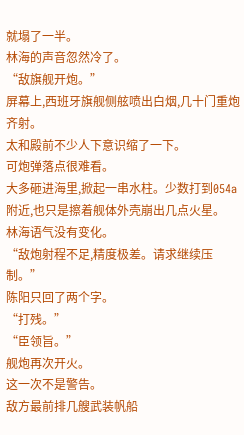就塌了一半。
林海的声音忽然冷了。
“敌旗舰开炮。”
屏幕上,西班牙旗舰侧舷喷出白烟,几十门重炮齐射。
太和殿前不少人下意识缩了一下。
可炮弹落点很难看。
大多砸进海里,掀起一串水柱。少数打到054a附近,也只是擦着舰体外壳崩出几点火星。
林海语气没有变化。
“敌炮射程不足,精度极差。请求继续压制。”
陈阳只回了两个字。
“打残。”
“臣领旨。”
舰炮再次开火。
这一次不是警告。
敌方最前排几艘武装帆船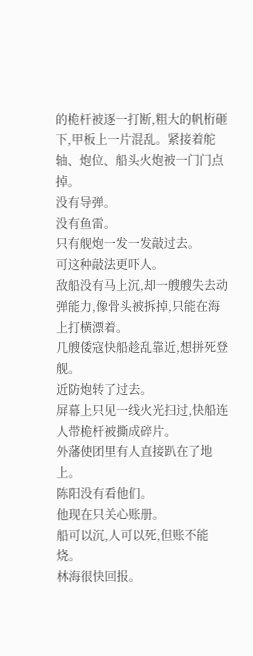的桅杆被逐一打断,粗大的帆桁砸下,甲板上一片混乱。紧接着舵轴、炮位、船头火炮被一门门点掉。
没有导弹。
没有鱼雷。
只有舰炮一发一发敲过去。
可这种敲法更吓人。
敌船没有马上沉,却一艘艘失去动弹能力,像骨头被拆掉,只能在海上打横漂着。
几艘倭寇快船趁乱靠近,想拼死登舰。
近防炮转了过去。
屏幕上只见一线火光扫过,快船连人带桅杆被撕成碎片。
外藩使团里有人直接趴在了地上。
陈阳没有看他们。
他现在只关心账册。
船可以沉,人可以死,但账不能烧。
林海很快回报。